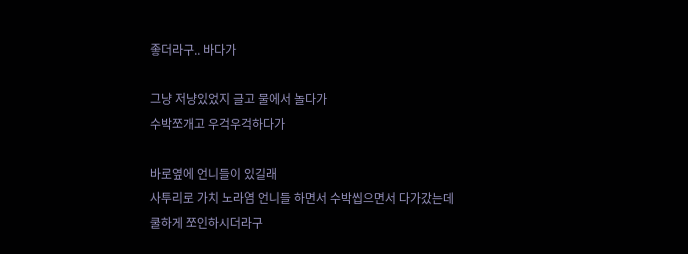좋더라구.. 바다가

그냥 저냥있었지 글고 물에서 놀다가
수박쪼개고 우걱우걱하다가

바로옆에 언니들이 있길래
사투리로 가치 노라염 언니들 하면서 수박씹으면서 다가갔는데
쿨하게 쪼인하시더라구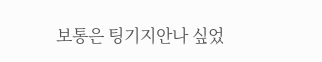보통은 팅기지안나 싶었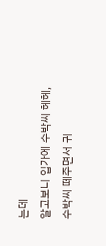는데
알고보니 입가에 수박씨 헤헤,
수박씨 떼주면서 귀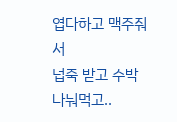엽다하고 맥주줘서
넙죽 받고 수박나눠먹고..